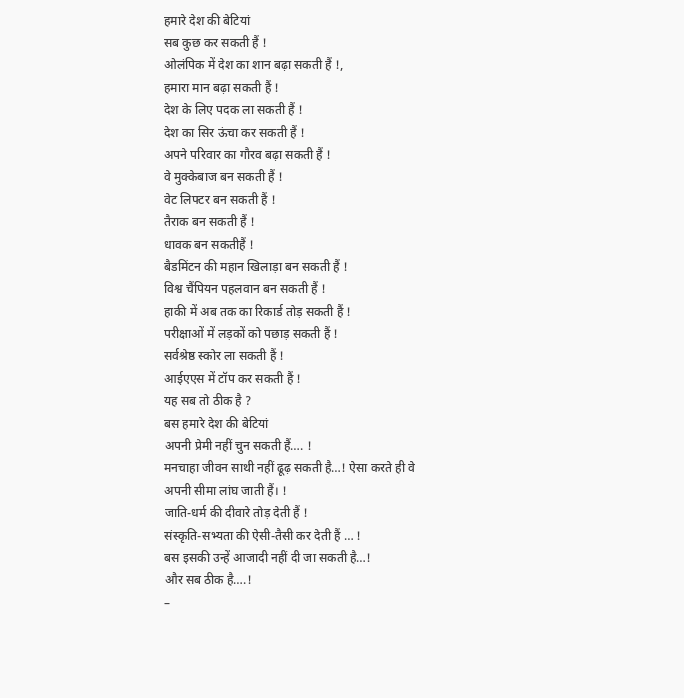हमारे देश की बेटियां
सब कुछ कर सकती हैं !
ओलंपिक में देश का शान बढ़ा सकती हैं !,
हमारा मान बढ़ा सकती हैं !
देश के लिए पदक ला सकती हैं !
देश का सिर ऊंचा कर सकती हैं !
अपने परिवार का गौरव बढ़ा सकती हैं !
वे मुक्केबाज बन सकती हैं !
वेट लिफ्टर बन सकती हैं !
तैराक बन सकती हैं !
धावक बन सकतीहैं !
बैडमिंटन की महान खिलाड़ा बन सकती हैं !
विश्व चैंपियन पहलवान बन सकती हैं !
हाकी में अब तक का रिकार्ड तोड़ सकती हैं !
परीक्षाओं में लड़कों को पछाड़ सकती हैं !
सर्वश्रेष्ठ स्कोर ला सकती हैं !
आईएएस में टॉप कर सकती हैं !
यह सब तो ठीक है ?
बस हमारे देश की बेटियां
अपनी प्रेमी नहीं चुन सकती हैं…. !
मनचाहा जीवन साथी नहीं ढूढ़ सकती है…! ऐसा करते ही वे
अपनी सीमा लांघ जाती हैं। !
जाति-धर्म की दीवारे तोड़ देती हैं !
संस्कृति-सभ्यता की ऐसी-तैसी कर देती हैं … !
बस इसकी उन्हें आजादी नहीं दी जा सकती है…!
और सब ठीक है….!
–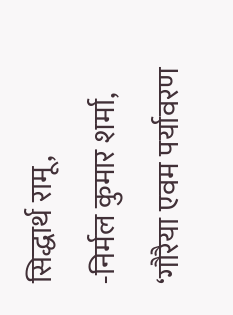सिद्धार्थ रामू,
-निर्मल कुमार शर्मा, ‘गौरैया एवम पर्यावरण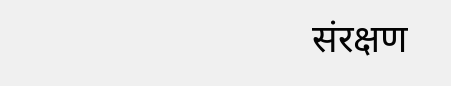संरक्षण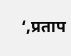‘,प्रताप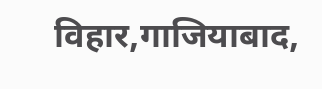विहार,गाजियाबाद,